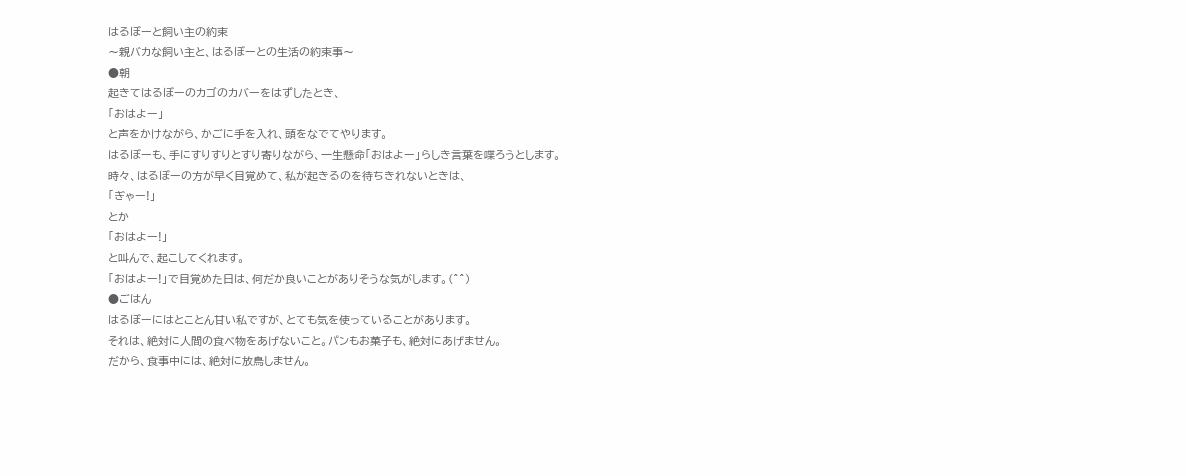はるぼーと飼い主の約束
〜親バカな飼い主と、はるぼーとの生活の約束事〜
●朝
起きてはるぼーのカゴのカバーをはずしたとき、
「おはよー」
と声をかけながら、かごに手を入れ、頭をなでてやります。
はるぼーも、手にすりすりとすり寄りながら、一生懸命「おはよー」らしき言葉を喋ろうとします。
時々、はるぼーの方が早く目覚めて、私が起きるのを待ちきれないときは、
「ぎゃー!」
とか
「おはよー!」
と叫んで、起こしてくれます。
「おはよー!」で目覚めた日は、何だか良いことがありそうな気がします。(^^)
●ごはん
はるぼーにはとことん甘い私ですが、とても気を使っていることがあります。
それは、絶対に人間の食べ物をあげないこと。パンもお菓子も、絶対にあげません。
だから、食事中には、絶対に放鳥しません。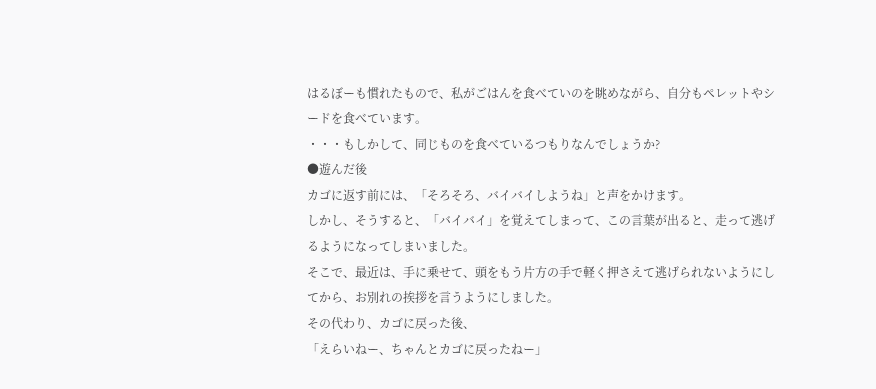はるぼーも慣れたもので、私がごはんを食べていのを眺めながら、自分もペレットやシードを食べています。
・・・もしかして、同じものを食べているつもりなんでしょうか?
●遊んだ後
カゴに返す前には、「そろそろ、バイバイしようね」と声をかけます。
しかし、そうすると、「バイバイ」を覚えてしまって、この言葉が出ると、走って逃げるようになってしまいました。
そこで、最近は、手に乗せて、頭をもう片方の手で軽く押さえて逃げられないようにしてから、お別れの挨拶を言うようにしました。
その代わり、カゴに戻った後、
「えらいねー、ちゃんとカゴに戻ったねー」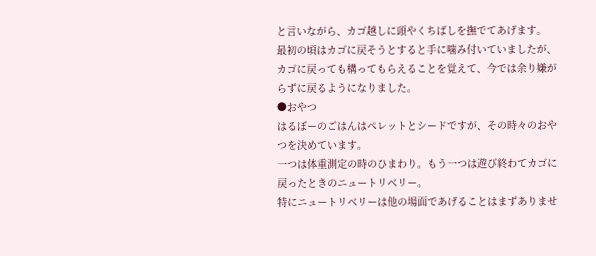と言いながら、カゴ越しに頭やくちばしを撫でてあげます。
最初の頃はカゴに戻そうとすると手に噛み付いていましたが、カゴに戻っても構ってもらえることを覚えて、今では余り嫌がらずに戻るようになりました。
●おやつ
はるぼーのごはんはペレットとシードですが、その時々のおやつを決めています。
一つは体重測定の時のひまわり。もう一つは遊び終わてカゴに戻ったときのニュートリベリー。
特にニュートリベリーは他の場面であげることはまずありませ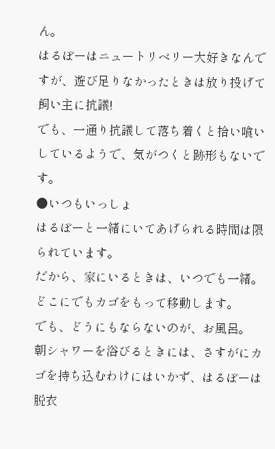ん。
はるぼーはニュートリベリー大好きなんですが、遊び足りなかったときは放り投げて飼い主に抗議!
でも、一通り抗議して落ち着くと拾い喰いしているようで、気がつくと跡形もないです。
●いつもいっしょ
はるぼーと一緒にいてあげられる時間は限られています。
だから、家にいるときは、いつでも一緒。どこにでもカゴをもって移動します。
でも、どうにもならないのが、お風呂。
朝シャワーを浴びるときには、さすがにカゴを持ち込むわけにはいかず、はるぼーは脱衣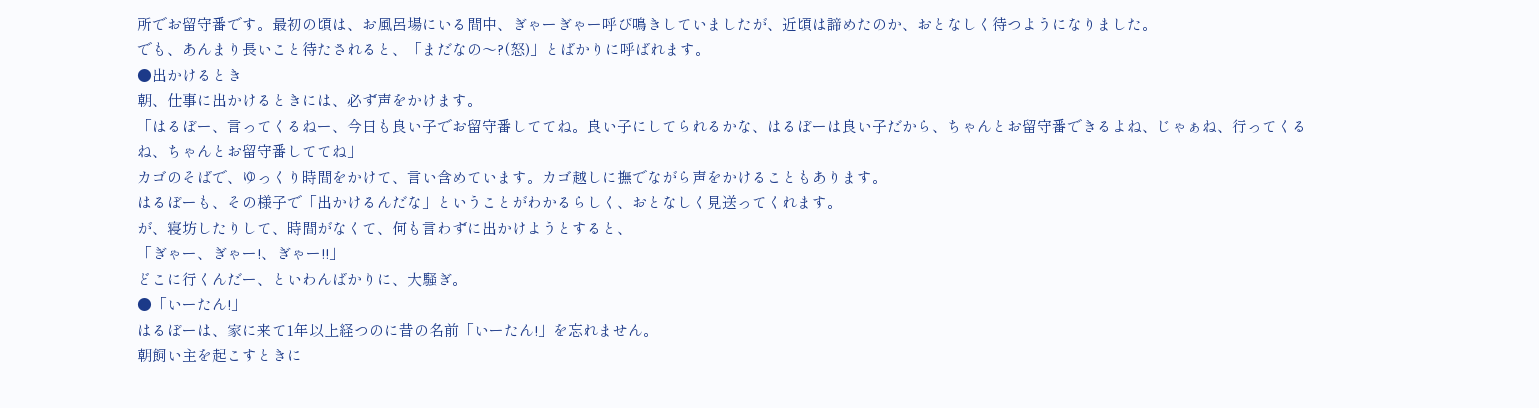所でお留守番です。最初の頃は、お風呂場にいる間中、ぎゃーぎゃー呼び鳴きしていましたが、近頃は諦めたのか、おとなしく待つようになりました。
でも、あんまり長いこと待たされると、「まだなの〜?(怒)」とばかりに呼ばれます。
●出かけるとき
朝、仕事に出かけるときには、必ず声をかけます。
「はるぼー、言ってくるねー、今日も良い子でお留守番しててね。良い子にしてられるかな、はるぼーは良い子だから、ちゃんとお留守番できるよね、じゃぁね、行ってくるね、ちゃんとお留守番しててね」
カゴのそばで、ゆっくり時間をかけて、言い含めています。カゴ越しに撫でながら声をかけることもあります。
はるぼーも、その様子で「出かけるんだな」ということがわかるらしく、おとなしく見送ってくれます。
が、寝坊したりして、時間がなくて、何も言わずに出かけようとすると、
「ぎゃー、ぎゃー!、ぎゃー!!」
どこに行くんだー、といわんばかりに、大騒ぎ。
●「いーたん!」
はるぼーは、家に来て1年以上経つのに昔の名前「いーたん!」を忘れません。
朝飼い主を起こすときに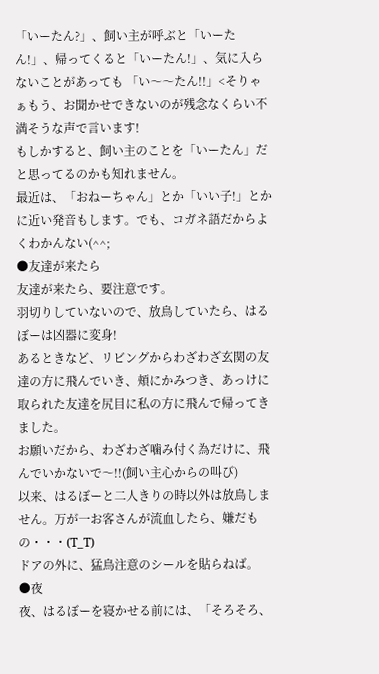「いーたん?」、飼い主が呼ぶと「いーたん!」、帰ってくると「いーたん!」、気に入らないことがあっても 「い〜〜たん!!」<そりゃぁもう、お聞かせできないのが残念なくらい不満そうな声で言います!
もしかすると、飼い主のことを「いーたん」だと思ってるのかも知れません。
最近は、「おねーちゃん」とか「いい子!」とかに近い発音もします。でも、コガネ語だからよくわかんない(^^;
●友達が来たら
友達が来たら、要注意です。
羽切りしていないので、放鳥していたら、はるぼーは凶器に変身!
あるときなど、リビングからわざわざ玄関の友達の方に飛んでいき、頬にかみつき、あっけに取られた友達を尻目に私の方に飛んで帰ってきました。
お願いだから、わざわざ噛み付く為だけに、飛んでいかないで〜!!(飼い主心からの叫び)
以来、はるぼーと二人きりの時以外は放鳥しません。万が一お客さんが流血したら、嫌だもの・・・(T_T)
ドアの外に、猛鳥注意のシールを貼らねば。
●夜
夜、はるぼーを寝かせる前には、「そろそろ、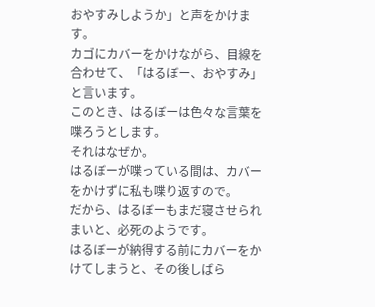おやすみしようか」と声をかけます。
カゴにカバーをかけながら、目線を合わせて、「はるぼー、おやすみ」と言います。
このとき、はるぼーは色々な言葉を喋ろうとします。
それはなぜか。
はるぼーが喋っている間は、カバーをかけずに私も喋り返すので。
だから、はるぼーもまだ寝させられまいと、必死のようです。
はるぼーが納得する前にカバーをかけてしまうと、その後しばら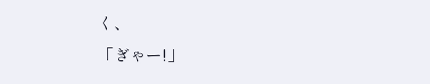く、
「ぎゃー!」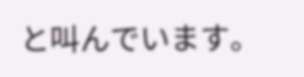と叫んでいます。